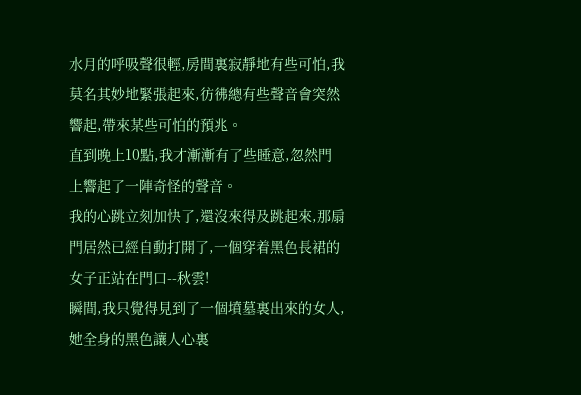水月的呼吸聲很輕,房間裏寂靜地有些可怕,我莫名其妙地緊張起來,彷彿總有些聲音會突然響起,帶來某些可怕的預兆。
直到晚上10點,我才漸漸有了些睡意,忽然門上響起了一陣奇怪的聲音。
我的心跳立刻加快了,還沒來得及跳起來,那扇門居然已經自動打開了,一個穿着黑色長裙的女子正站在門口--秋雲!
瞬間,我只覺得見到了一個墳墓裏出來的女人,她全身的黑色讓人心裏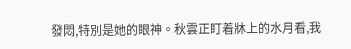發悶,特別是她的眼神。秋雲正盯着牀上的水月看,我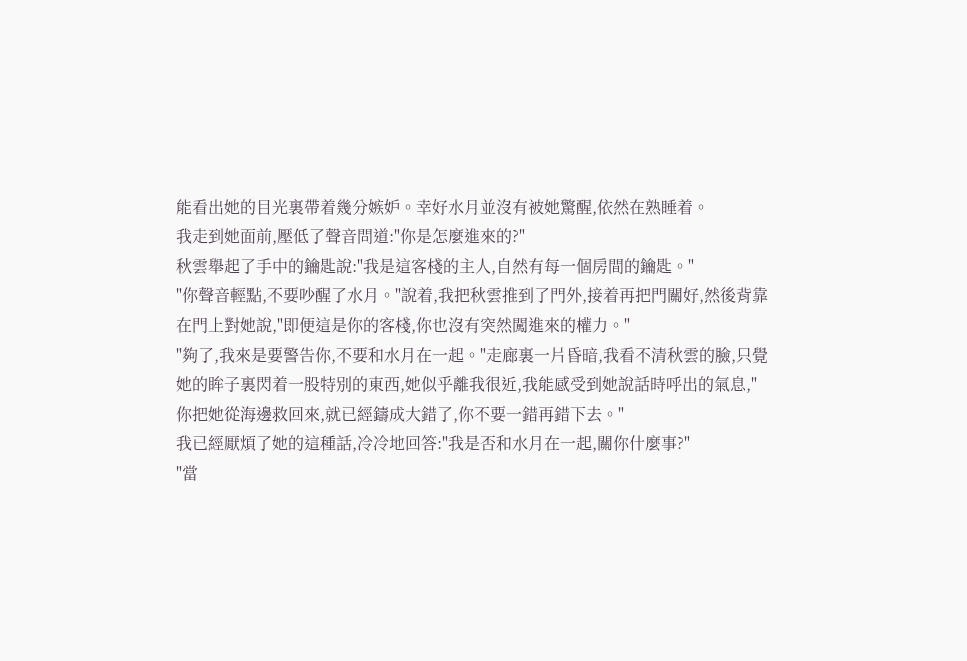能看出她的目光裏帶着幾分嫉妒。幸好水月並沒有被她驚醒,依然在熟睡着。
我走到她面前,壓低了聲音問道:"你是怎麼進來的?"
秋雲舉起了手中的鑰匙說:"我是這客棧的主人,自然有每一個房間的鑰匙。"
"你聲音輕點,不要吵醒了水月。"說着,我把秋雲推到了門外,接着再把門關好,然後背靠在門上對她說,"即便這是你的客棧,你也沒有突然闖進來的權力。"
"夠了,我來是要警告你,不要和水月在一起。"走廊裏一片昏暗,我看不清秋雲的臉,只覺她的眸子裏閃着一股特別的東西,她似乎離我很近,我能感受到她說話時呼出的氣息,"你把她從海邊救回來,就已經鑄成大錯了,你不要一錯再錯下去。"
我已經厭煩了她的這種話,冷冷地回答:"我是否和水月在一起,關你什麼事?"
"當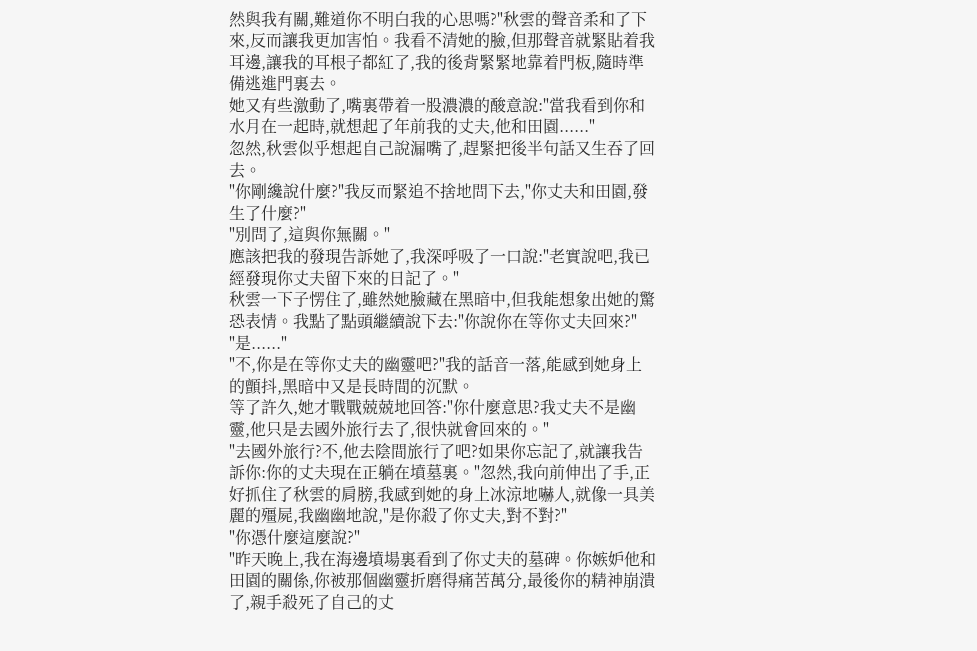然與我有關,難道你不明白我的心思嗎?"秋雲的聲音柔和了下來,反而讓我更加害怕。我看不清她的臉,但那聲音就緊貼着我耳邊,讓我的耳根子都紅了,我的後背緊緊地靠着門板,隨時準備逃進門裏去。
她又有些激動了,嘴裏帶着一股濃濃的酸意說:"當我看到你和水月在一起時,就想起了年前我的丈夫,他和田園......"
忽然,秋雲似乎想起自己說漏嘴了,趕緊把後半句話又生吞了回去。
"你剛纔說什麼?"我反而緊追不捨地問下去,"你丈夫和田園,發生了什麼?"
"別問了,這與你無關。"
應該把我的發現告訴她了,我深呼吸了一口說:"老實說吧,我已經發現你丈夫留下來的日記了。"
秋雲一下子愣住了,雖然她臉藏在黑暗中,但我能想象出她的驚恐表情。我點了點頭繼續說下去:"你說你在等你丈夫回來?"
"是......"
"不,你是在等你丈夫的幽靈吧?"我的話音一落,能感到她身上的顫抖,黑暗中又是長時間的沉默。
等了許久,她才戰戰兢兢地回答:"你什麼意思?我丈夫不是幽靈,他只是去國外旅行去了,很快就會回來的。"
"去國外旅行?不,他去陰間旅行了吧?如果你忘記了,就讓我告訴你:你的丈夫現在正躺在墳墓裏。"忽然,我向前伸出了手,正好抓住了秋雲的肩膀,我感到她的身上冰涼地嚇人,就像一具美麗的殭屍,我幽幽地說,"是你殺了你丈夫,對不對?"
"你憑什麼這麼說?"
"昨天晚上,我在海邊墳場裏看到了你丈夫的墓碑。你嫉妒他和田園的關係,你被那個幽靈折磨得痛苦萬分,最後你的精神崩潰了,親手殺死了自己的丈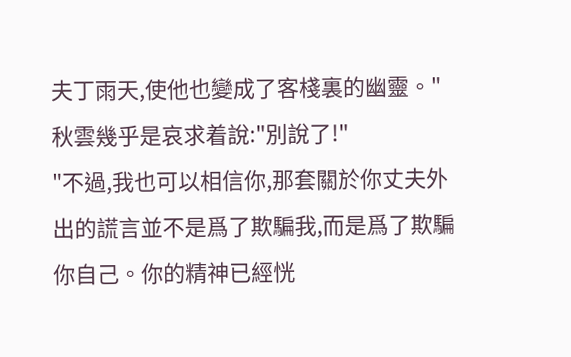夫丁雨天,使他也變成了客棧裏的幽靈。"
秋雲幾乎是哀求着說:"別說了!"
"不過,我也可以相信你,那套關於你丈夫外出的謊言並不是爲了欺騙我,而是爲了欺騙你自己。你的精神已經恍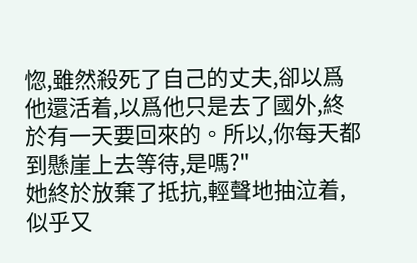惚,雖然殺死了自己的丈夫,卻以爲他還活着,以爲他只是去了國外,終於有一天要回來的。所以,你每天都到懸崖上去等待,是嗎?"
她終於放棄了抵抗,輕聲地抽泣着,似乎又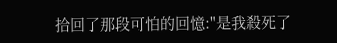拾回了那段可怕的回憶:"是我殺死了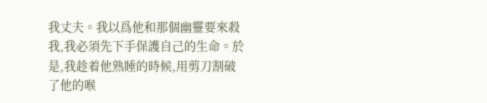我丈夫。我以爲他和那個幽靈要來殺我,我必須先下手保護自己的生命。於是,我趁着他熟睡的時候,用剪刀割破了他的喉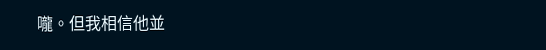嚨。但我相信他並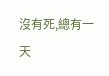沒有死,總有一天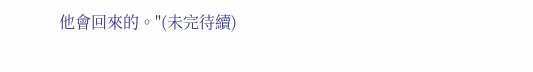他會回來的。"(未完待續)